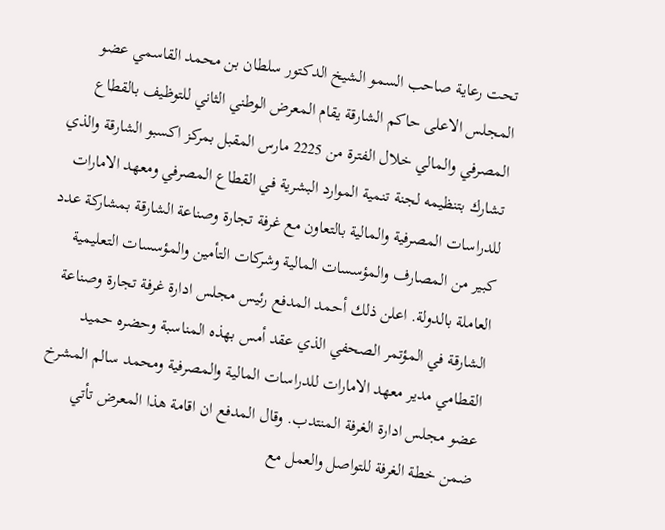تحت رعاية صاحب السمو الشيخ الدكتور سلطان بن محمد القاسمي عضو المجلس الاعلى حاكم الشارقة يقام المعرض الوطني الثاني للتوظيف بالقطاع المصرفي والمالي خلال الفترة من 2225 مارس المقبل بمركز اكسبو الشارقة والذي تشارك بتنظيمه لجنة تنمية الموارد البشرية في القطاع المصرفي ومعهد الامارات للدراسات المصرفية والمالية بالتعاون مع غرفة تجارة وصناعة الشارقة بمشاركة عدد كبير من المصارف والمؤسسات المالية وشركات التأمين والمؤسسات التعليمية العاملة بالدولة. اعلن ذلك أحمد المدفع رئيس مجلس ادارة غرفة تجارة وصناعة الشارقة في المؤتمر الصحفي الذي عقد أمس بهذه المناسبة وحضره حميد القطامي مدير معهد الامارات للدراسات المالية والمصرفية ومحمد سالم المشرخ عضو مجلس ادارة الغرفة المنتدب. وقال المدفع ان اقامة هذا المعرض تأتي ضمن خطة الغرفة للتواصل والعمل مع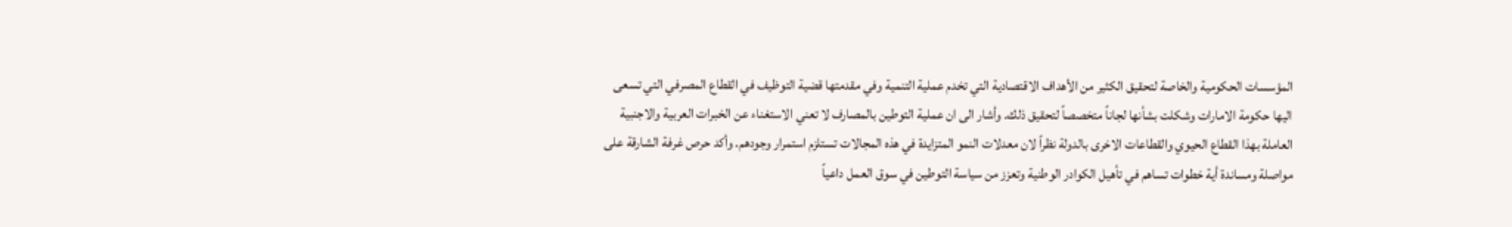المؤسسات الحكومية والخاصة لتحقيق الكثير من الأهداف الاقتصادية التي تخدم عملية التنمية وفي مقدمتها قضية التوظيف في القطاع المصرفي التي تسعى اليها حكومة الامارات وشكلت بشأنها لجاناً متخصصاً لتحقيق ذلك. وأشار الى ان عملية التوطين بالمصارف لا تعني الاستغناء عن الخبرات العربية والاجنبية العاملة بهذا القطاع الحيوي والقطاعات الاخرى بالدولة نظراً لان معدلات النمو المتزايدة في هذه المجالات تستلزم استمرار وجودهم. وأكد حرص غرفة الشارقة على مواصلة ومساندة أية خطوات تساهم في تأهيل الكوادر الوطنية وتعزز من سياسة التوطين في سوق العمل داعياً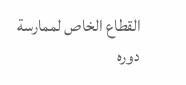القطاع الخاص لممارسة دوره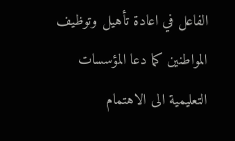الفاعل في اعادة تأهيل وتوظيف المواطنين كما دعا المؤسسات التعليمية الى الاهتمام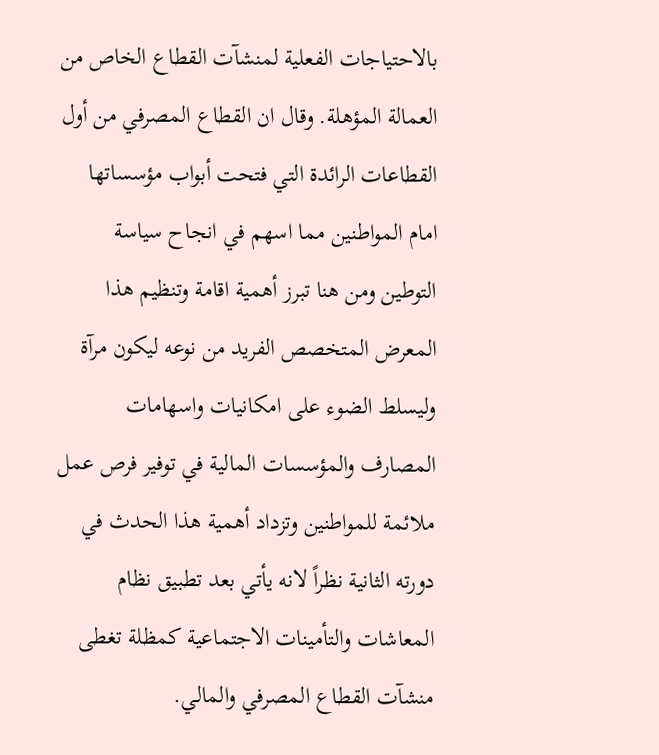بالاحتياجات الفعلية لمنشآت القطاع الخاص من العمالة المؤهلة. وقال ان القطاع المصرفي من أول القطاعات الرائدة التي فتحت أبواب مؤسساتها امام المواطنين مما اسهم في انجاح سياسة التوطين ومن هنا تبرز أهمية اقامة وتنظيم هذا المعرض المتخصص الفريد من نوعه ليكون مرآة وليسلط الضوء على امكانيات واسهامات المصارف والمؤسسات المالية في توفير فرص عمل ملائمة للمواطنين وتزداد أهمية هذا الحدث في دورته الثانية نظراً لانه يأتي بعد تطبيق نظام المعاشات والتأمينات الاجتماعية كمظلة تغطى منشآت القطاع المصرفي والمالي.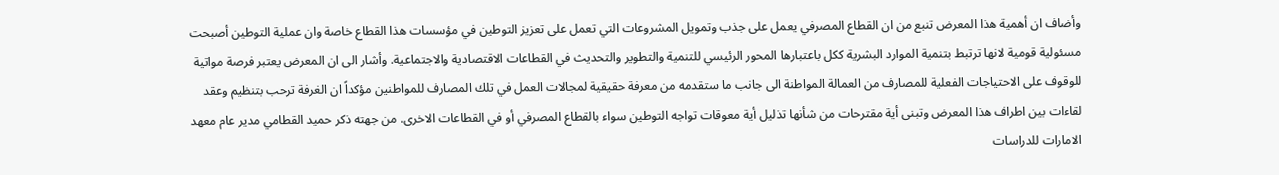وأضاف ان أهمية هذا المعرض تنبع من ان القطاع المصرفي يعمل على جذب وتمويل المشروعات التي تعمل على تعزيز التوطين في مؤسسات هذا القطاع خاصة وان عملية التوطين أصبحت مسئولية قومية لانها ترتبط بتنمية الموارد البشرية ككل باعتبارها المحور الرئيسي للتنمية والتطوير والتحديث في القطاعات الاقتصادية والاجتماعية. وأشار الى ان المعرض يعتبر فرصة مواتية للوقوف على الاحتياجات الفعلية للمصارف من العمالة المواطنة الى جانب ما ستقدمه من معرفة حقيقية لمجالات العمل في تلك المصارف للمواطنين مؤكداً ان الغرفة ترحب بتنظيم وعقد لقاءات بين اطراف هذا المعرض وتبنى أية مقترحات من شأنها تذليل أية معوقات تواجه التوطين سواء بالقطاع المصرفي أو في القطاعات الاخرى. من جهته ذكر حميد القطامي مدير عام معهد الامارات للدراسات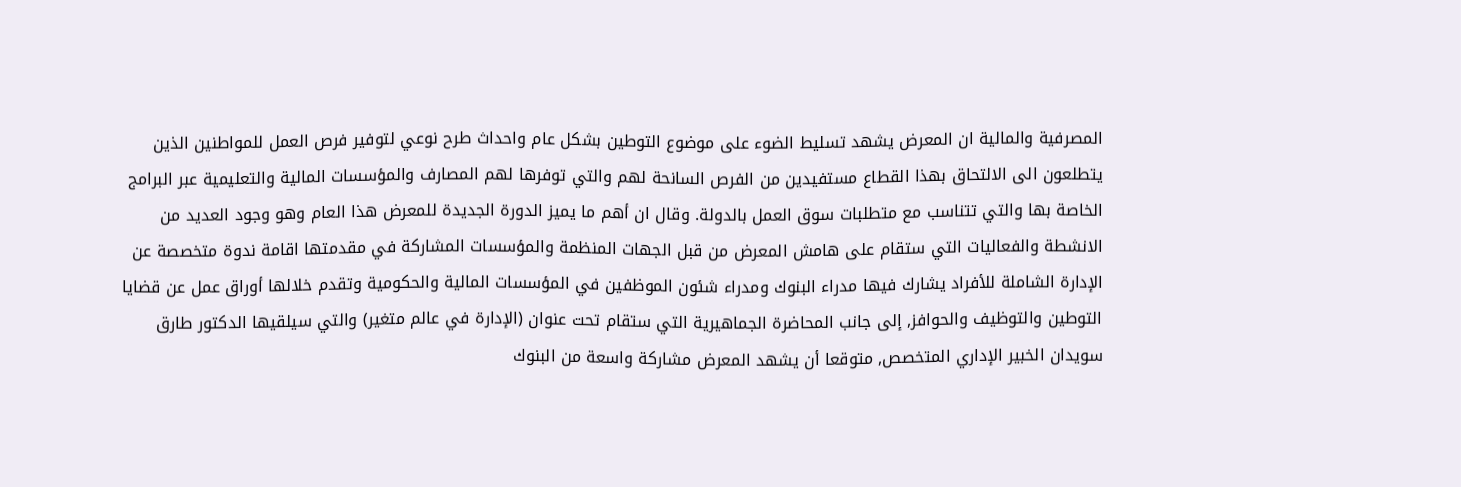المصرفية والمالية ان المعرض يشهد تسليط الضوء على موضوع التوطين بشكل عام واحداث طرح نوعي لتوفير فرص العمل للمواطنين الذين يتطلعون الى الالتحاق بهذا القطاع مستفيدين من الفرص السانحة لهم والتي توفرها لهم المصارف والمؤسسات المالية والتعليمية عبر البرامج الخاصة بها والتي تتناسب مع متطلبات سوق العمل بالدولة. وقال ان أهم ما يميز الدورة الجديدة للمعرض هذا العام وهو وجود العديد من الانشطة والفعاليات التي ستقام على هامش المعرض من قبل الجهات المنظمة والمؤسسات المشاركة في مقدمتها اقامة ندوة متخصصة عن الإدارة الشاملة للأفراد يشارك فيها مدراء البنوك ومدراء شئون الموظفين في المؤسسات المالية والحكومية وتقدم خلالها أوراق عمل عن قضايا التوطين والتوظيف والحوافز, إلى جانب المحاضرة الجماهيرية التي ستقام تحت عنوان (الإدارة في عالم متغير) والتي سيلقيها الدكتور طارق سويدان الخبير الإداري المتخصص, متوقعا أن يشهد المعرض مشاركة واسعة من البنوك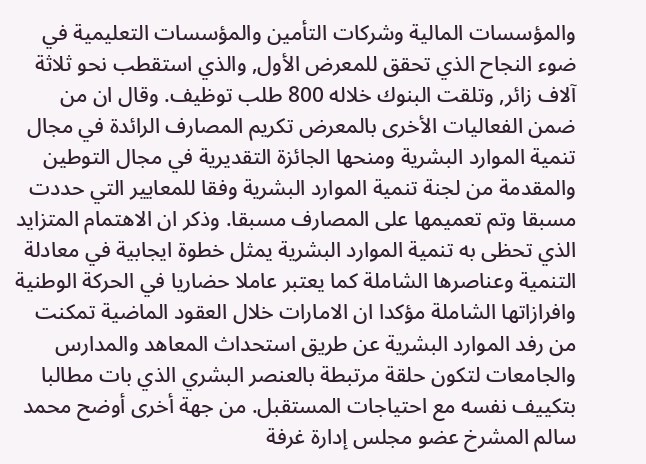والمؤسسات المالية وشركات التأمين والمؤسسات التعليمية في ضوء النجاح الذي تحقق للمعرض الأول, والذي استقطب نحو ثلاثة آلاف زائر, وتلقت البنوك خلاله 800 طلب توظيف. وقال ان من ضمن الفعاليات الأخرى بالمعرض تكريم المصارف الرائدة في مجال تنمية الموارد البشرية ومنحها الجائزة التقديرية في مجال التوطين والمقدمة من لجنة تنمية الموارد البشرية وفقا للمعايير التي حددت مسبقا وتم تعميمها على المصارف مسبقا. وذكر ان الاهتمام المتزايد الذي تحظى به تنمية الموارد البشرية يمثل خطوة ايجابية في معادلة التنمية وعناصرها الشاملة كما يعتبر عاملا حضاريا في الحركة الوطنية وافرازاتها الشاملة مؤكدا ان الامارات خلال العقود الماضية تمكنت من رفد الموارد البشرية عن طريق استحداث المعاهد والمدارس والجامعات لتكون حلقة مرتبطة بالعنصر البشري الذي بات مطالبا بتكييف نفسه مع احتياجات المستقبل. من جهة أخرى أوضح محمد سالم المشرخ عضو مجلس إدارة غرفة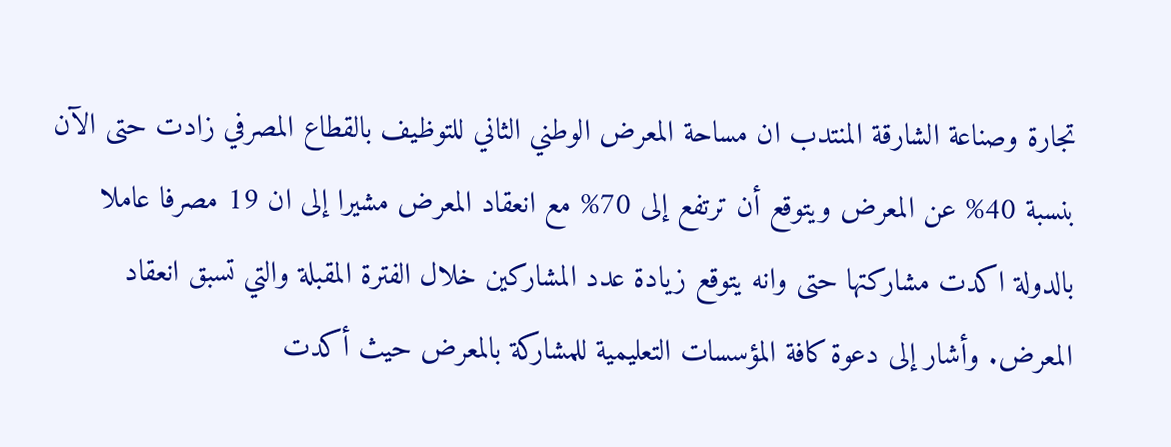تجارة وصناعة الشارقة المنتدب ان مساحة المعرض الوطني الثاني للتوظيف بالقطاع المصرفي زادت حتى الآن بنسبة 40% عن المعرض ويتوقع أن ترتفع إلى 70% مع انعقاد المعرض مشيرا إلى ان 19 مصرفا عاملا بالدولة اكدت مشاركتها حتى وانه يتوقع زيادة عدد المشاركين خلال الفترة المقبلة والتي تسبق انعقاد المعرض. وأشار إلى دعوة كافة المؤسسات التعليمية للمشاركة بالمعرض حيث أكدت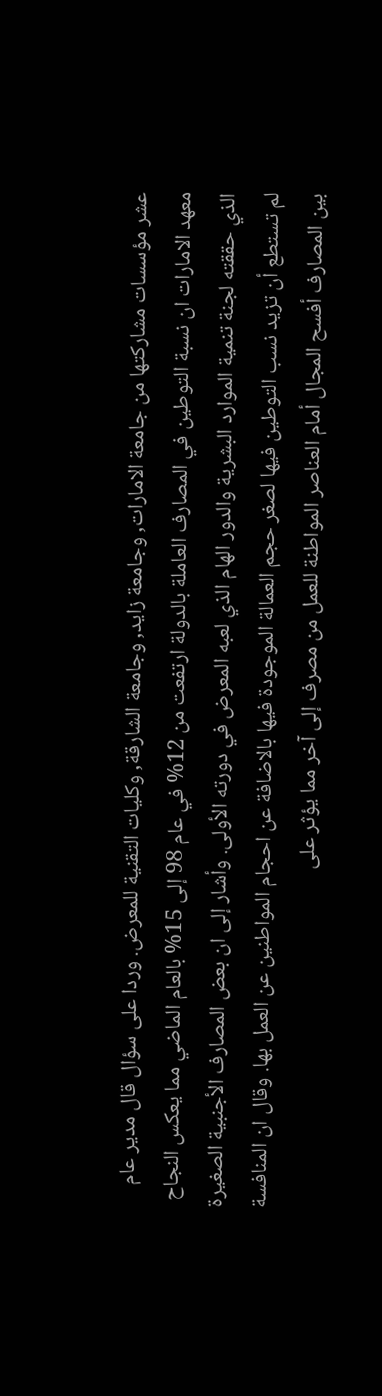عشر مؤسسات مشاركتها من جامعة الامارات, وجامعة زايد, وجامعة الشارقة, وكليات التقنية للمعرض. وردا على سؤال قال مدير عام معهد الامارات ان نسبة التوطين في المصارف العاملة بالدولة ارتفعت من 12% في عام 98 إلى 15% بالعام الماضي مما يعكس النجاح الذي حققته لجنة تنمية الموارد البشرية والدور الهام الذي لعبه المعرض في دورته الأولى. وأشار إلى ان بعض المصارف الأجنبية الصغيرة لم تستطع أن تزيد نسب التوطين فيها لصغر حجم العمالة الموجودة فيها بالاضافة عن احجام المواطنين عن العمل بها. وقال ان المنافسة بين المصارف أفسح المجال أمام العناصر المواطنة للعمل من مصرف إلى آخر مما يؤثر على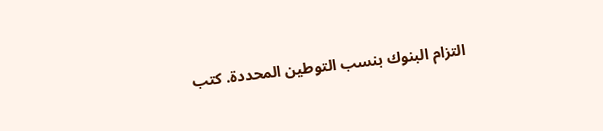التزام البنوك بنسب التوطين المحددة. كتب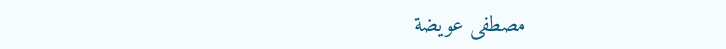مصطفى عويضة